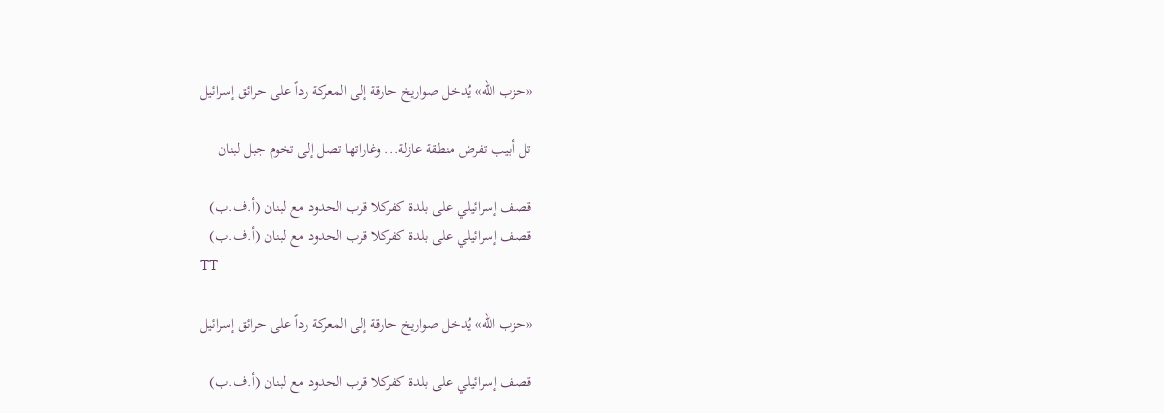«حزب الله» يُدخل صواريخ حارقة إلى المعركة رداً على حرائق إسرائيل

تل أبيب تفرض منطقة عازلة... وغاراتها تصل إلى تخوم جبل لبنان

قصف إسرائيلي على بلدة كفركلا قرب الحدود مع لبنان (أ.ف.ب)
قصف إسرائيلي على بلدة كفركلا قرب الحدود مع لبنان (أ.ف.ب)
TT

«حزب الله» يُدخل صواريخ حارقة إلى المعركة رداً على حرائق إسرائيل

قصف إسرائيلي على بلدة كفركلا قرب الحدود مع لبنان (أ.ف.ب)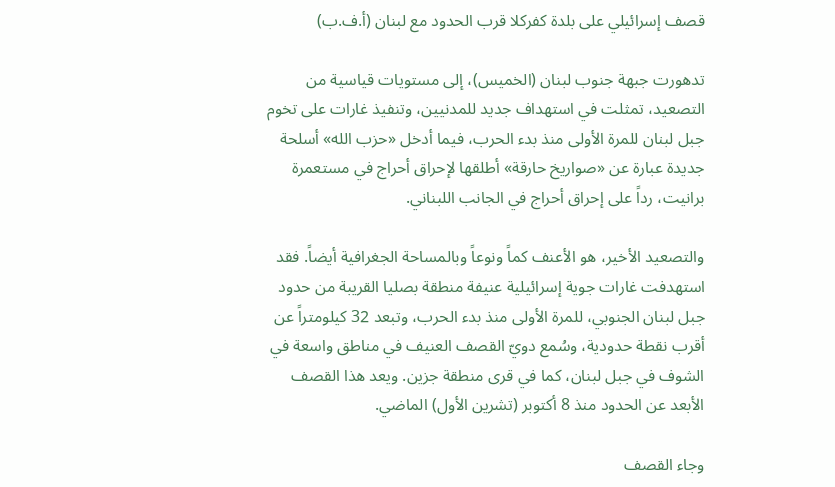قصف إسرائيلي على بلدة كفركلا قرب الحدود مع لبنان (أ.ف.ب)

تدهورت جبهة جنوب لبنان (الخميس)، إلى مستويات قياسية من التصعيد، تمثلت في استهداف جديد للمدنيين، وتنفيذ غارات على تخوم جبل لبنان للمرة الأولى منذ بدء الحرب، فيما أدخل «حزب الله» أسلحة جديدة عبارة عن «صواريخ حارقة» أطلقها لإحراق أحراج في مستعمرة برانيت، رداً على إحراق أحراج في الجانب اللبناني.

والتصعيد الأخير، هو الأعنف كماً ونوعاً وبالمساحة الجغرافية أيضاً. فقد استهدفت غارات جوية إسرائيلية عنيفة منطقة بصليا القريبة من حدود جبل لبنان الجنوبي، للمرة الأولى منذ بدء الحرب، وتبعد 32 كيلومتراً عن أقرب نقطة حدودية، وسُمع دويّ القصف العنيف في مناطق واسعة في الشوف في جبل لبنان، كما في قرى منطقة جزين. ويعد هذا القصف الأبعد عن الحدود منذ 8 أكتوبر (تشرين الأول) الماضي.

وجاء القصف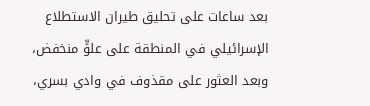بعد ساعات على تحليق طيران الاستطلاع الإسرائيلي في المنطقة على علوٍّ منخفض، وبعد العثور على مقذوف في وادي بسري،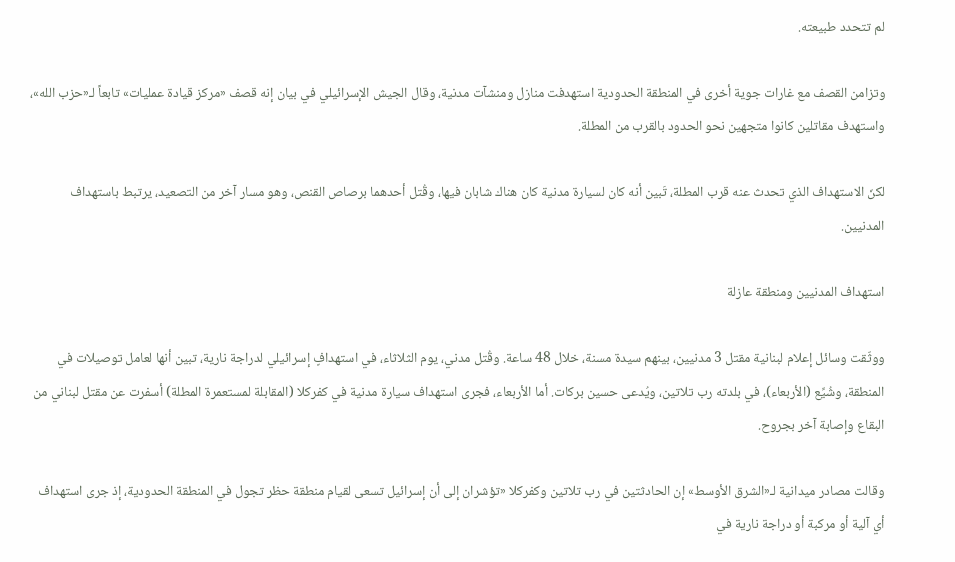لم تتحدد طبيعته.

وتزامن القصف مع غارات جوية أخرى في المنطقة الحدودية استهدفت منازل ومنشآت مدنية، وقال الجيش الإسرائيلي في بيان إنه قصف «مركز قيادة عمليات» تابعاً لـ«حزب الله»، واستهدف مقاتلين كانوا متجهين نحو الحدود بالقرب من المطلة.

لكنّ الاستهداف الذي تحدث عنه قرب المطلة، تَبين أنه كان لسيارة مدنية كان هناك شابان فيها، وقُتل أحدهما برصاص القنص، وهو مسار آخر من التصعيد، يرتبط باستهداف المدنيين.

استهداف المدنيين ومنطقة عازلة

ووثّقت وسائل إعلام لبنانية مقتل 3 مدنيين، بينهم سيدة مسنة، خلال 48 ساعة. وقُتل مدني، يوم الثلاثاء، في استهدافٍ إسرائيلي لدراجة نارية، تبين أنها لعامل توصيلات في المنطقة، وشُيِّع (الأربعاء)، في بلدته رب تلاتين، ويُدعى حسين بركات. أما الأربعاء، فجرى استهداف سيارة مدنية في كفركلا (المقابلة لمستعمرة المطلة) أسفرت عن مقتل لبناني من البقاع وإصابة آخر بجروح.

وقالت مصادر ميدانية لـ«الشرق الأوسط» إن الحادثتين في رب تلاتين وكفركلا «تؤشران إلى أن إسرائيل تسعى لقيام منطقة حظر تجول في المنطقة الحدودية، إذ جرى استهداف أي آلية أو مركبة أو دراجة نارية في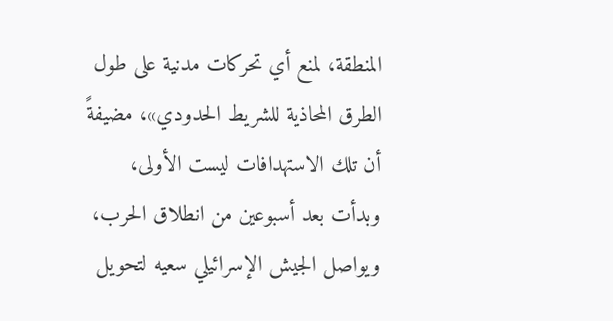المنطقة، لمنع أي تحركات مدنية على طول الطرق المحاذية للشريط الحدودي»، مضيفةً أن تلك الاستهدافات ليست الأولى، وبدأت بعد أسبوعين من انطلاق الحرب، ويواصل الجيش الإسرائيلي سعيه لتحويل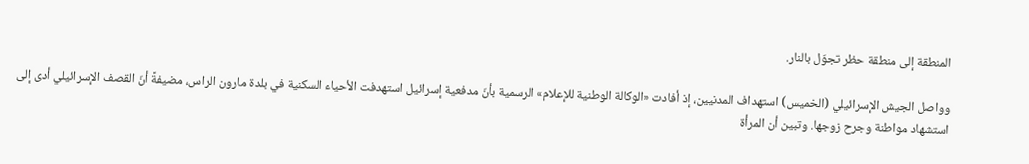المنطقة إلى منطقة حظر تجوّل بالنار.

وواصل الجيش الإسرائيلي (الخميس) استهداف المدنيين، إذ أفادت «الوكالة الوطنية للإعلام» الرسمية بأنّ مدفعية إسرائيل استهدفت الأحياء السكنية في بلدة مارون الراس، مضيفةً أنّ القصف الإسرائيلي أدى إلى استشهاد مواطنة وجرح زوجها. وتبين أن المرأة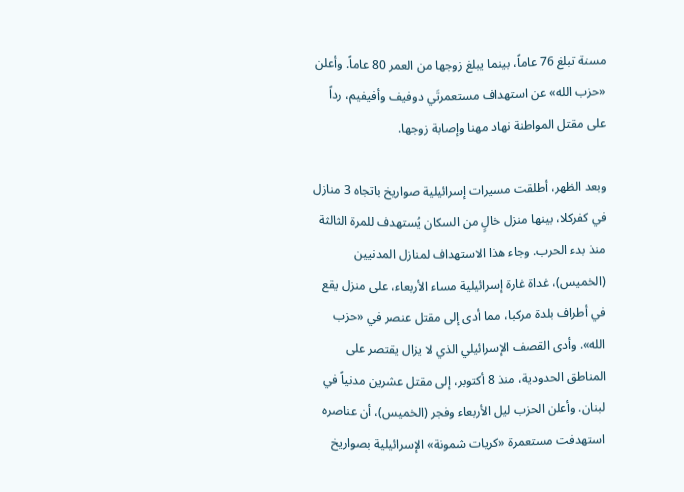مسنة تبلغ 76 عاماً، بينما يبلغ زوجها من العمر 80 عاماً. وأعلن «حزب الله» عن استهداف مستعمرتَي دوفيف وأفيفيم، رداً على مقتل المواطنة نهاد مهنا وإصابة زوجها.

وبعد الظهر، أطلقت مسيرات إسرائيلية صواريخ باتجاه 3 منازل في كفركلا، بينها منزل خالٍ من السكان يُستهدف للمرة الثالثة منذ بدء الحرب. وجاء هذا الاستهداف لمنازل المدنيين (الخميس)، غداة غارة إسرائيلية مساء الأربعاء، على منزل يقع في أطراف بلدة مركبا، مما أدى إلى مقتل عنصر في «حزب الله». وأدى القصف الإسرائيلي الذي لا يزال يقتصر على المناطق الحدودية، منذ 8 أكتوبر، إلى مقتل عشرين مدنياً في لبنان. وأعلن الحزب ليل الأربعاء وفجر (الخميس)، أن عناصره استهدفت مستعمرة «كريات شمونة» الإسرائيلية بصواريخ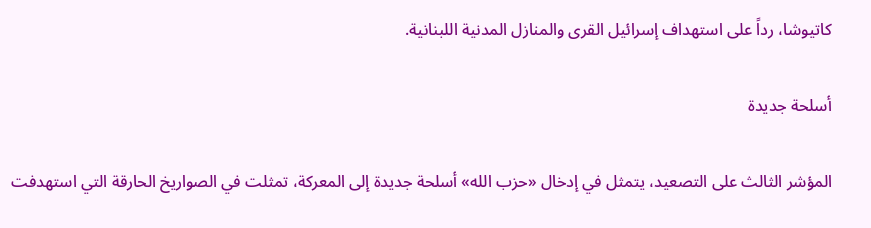كاتيوشا، رداً على استهداف إسرائيل القرى والمنازل المدنية اللبنانية.

أسلحة جديدة

المؤشر الثالث على التصعيد، يتمثل في إدخال «حزب الله» أسلحة جديدة إلى المعركة، تمثلت في الصواريخ الحارقة التي استهدفت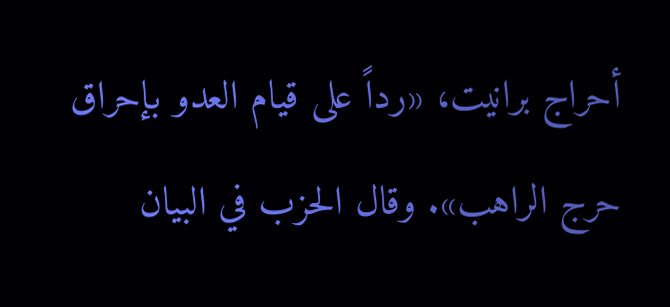أحراج برانيت، «رداً على قيام العدو بإحراق حرج الراهب». وقال الحزب في البيان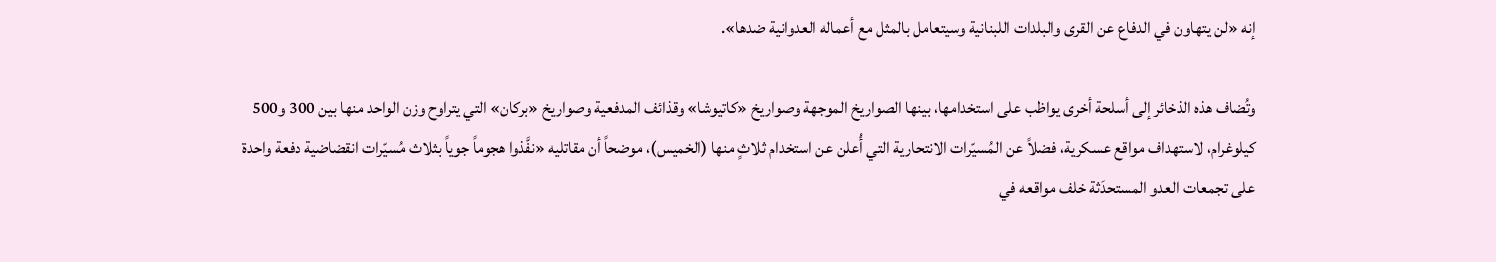إنه «لن يتهاون في الدفاع عن القرى والبلدات اللبنانية وسيتعامل بالمثل مع أعماله العدوانية ضدها».

وتُضاف هذه الذخائر إلى أسلحة أخرى يواظب على استخدامها، بينها الصواريخ الموجهة وصواريخ «كاتيوشا» وقذائف المدفعية وصواريخ «بركان» التي يتراوح وزن الواحد منها بين 300 و500 كيلوغرام، لاستهداف مواقع عسكرية، فضلاً عن المُسيّرات الانتحارية التي أُعلن عن استخدام ثلاثٍ منها (الخميس)، موضحاً أن مقاتليه «نفَّذوا هجوماً جوياً بثلاث مُسيّرات انقضاضية دفعة واحدة على تجمعات العدو المستحدَثة خلف مواقعه في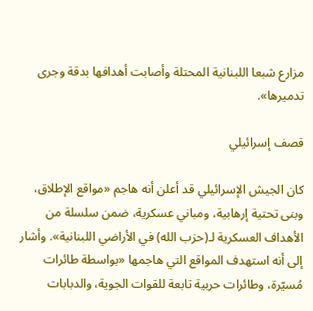مزارع شبعا اللبنانية المحتلة وأصابت أهدافها بدقة وجرى تدميرها».

قصف إسرائيلي

كان الجيش الإسرائيلي قد أعلن أنه هاجم «مواقع الإطلاق، وبنى تحتية إرهابية، ومباني عسكرية، ضمن سلسلة من الأهداف العسكرية لـ(حزب الله) في الأراضي اللبنانية». وأشار إلى أنه استهدف المواقع التي هاجمها «بواسطة طائرات مُسيّرة، وطائرات حربية تابعة للقوات الجوية، والدبابات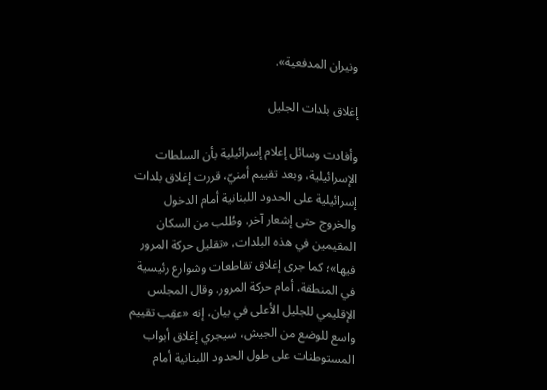ونيران المدفعية».

إغلاق بلدات الجليل

وأفادت وسائل إعلام إسرائيلية بأن السلطات الإسرائيلية، وبعد تقييم أمنيّ، قررت إغلاق بلدات إسرائيلية على الحدود اللبنانية أمام الدخول والخروج حتى إشعار آخر. وطُلب من السكان المقيمين في هذه البلدات، «تقليل حركة المرور فيها»؛ كما جرى إغلاق تقاطعات وشوارع رئيسية في المنطقة، أمام حركة المرور. وقال المجلس الإقليمي للجليل الأعلى في بيان، إنه «عقِب تقييم واسع للوضع من الجيش، سيجري إغلاق أبواب المستوطنات على طول الحدود اللبنانية أمام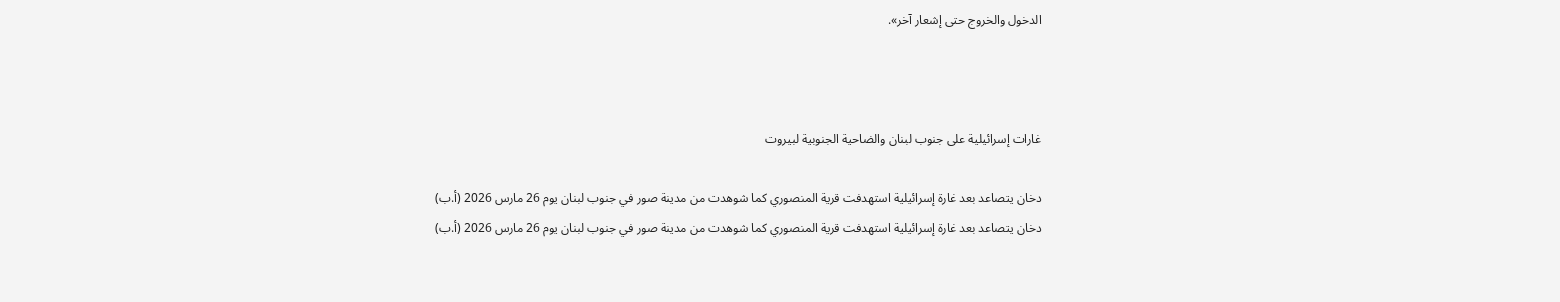الدخول والخروج حتى إشعار آخر».



غارات إسرائيلية على جنوب لبنان والضاحية الجنوبية لبيروت

دخان يتصاعد بعد غارة إسرائيلية استهدفت قرية المنصوري كما شوهدت من مدينة صور في جنوب لبنان يوم 26 مارس 2026 (أ.ب)
دخان يتصاعد بعد غارة إسرائيلية استهدفت قرية المنصوري كما شوهدت من مدينة صور في جنوب لبنان يوم 26 مارس 2026 (أ.ب)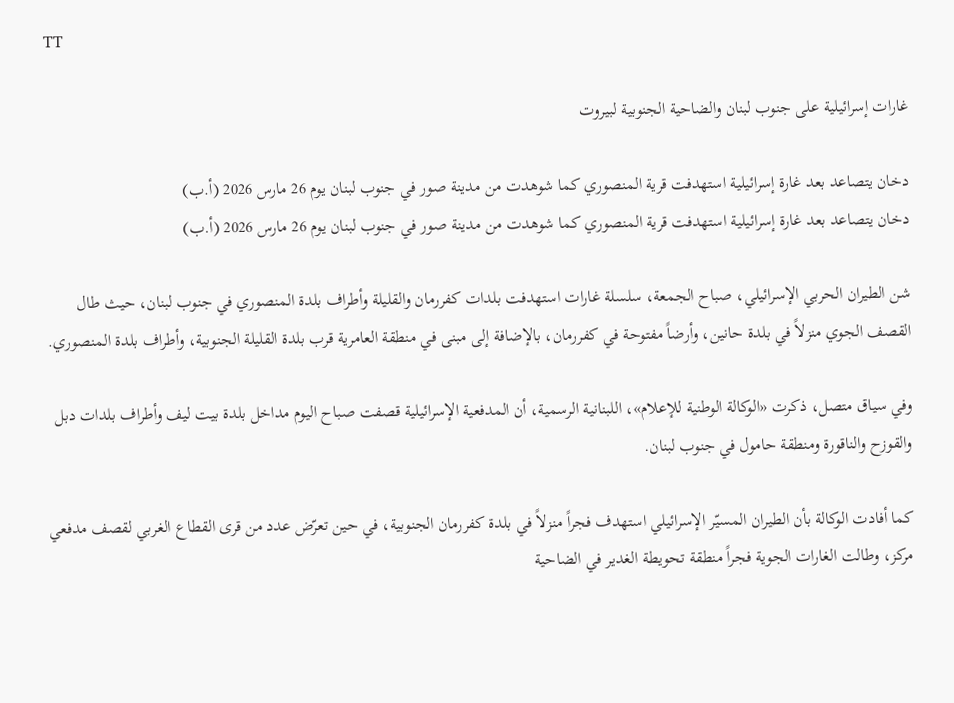TT

غارات إسرائيلية على جنوب لبنان والضاحية الجنوبية لبيروت

دخان يتصاعد بعد غارة إسرائيلية استهدفت قرية المنصوري كما شوهدت من مدينة صور في جنوب لبنان يوم 26 مارس 2026 (أ.ب)
دخان يتصاعد بعد غارة إسرائيلية استهدفت قرية المنصوري كما شوهدت من مدينة صور في جنوب لبنان يوم 26 مارس 2026 (أ.ب)

شن الطيران الحربي الإسرائيلي، صباح الجمعة، سلسلة غارات استهدفت بلدات كفررمان والقليلة وأطراف بلدة المنصوري في جنوب لبنان، حيث طال القصف الجوي منزلاً في بلدة حانين، وأرضاً مفتوحة في كفررمان، بالإضافة إلى مبنى في منطقة العامرية قرب بلدة القليلة الجنوبية، وأطراف بلدة المنصوري.

وفي سياق متصل، ذكرت «الوكالة الوطنية للإعلام»، اللبنانية الرسمية، أن المدفعية الإسرائيلية قصفت صباح اليوم مداخل بلدة بيت ليف وأطراف بلدات دبل والقوزح والناقورة ومنطقة حامول في جنوب لبنان.

كما أفادت الوكالة بأن الطيران المسيّر الإسرائيلي استهدف فجراً منزلاً في بلدة كفررمان الجنوبية، في حين تعرّض عدد من قرى القطاع الغربي لقصف مدفعي مركز، وطالت الغارات الجوية فجراً منطقة تحويطة الغدير في الضاحية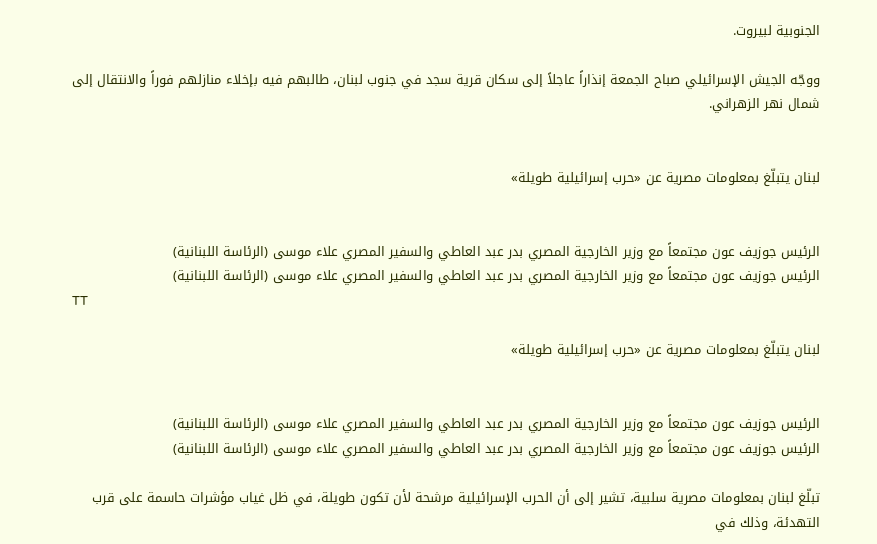الجنوبية لبيروت.

ووجّه الجيش الإسرائيلي صباح الجمعة إنذاراً عاجلاً إلى سكان قرية سجد في جنوب لبنان، طالبهم فيه بإخلاء منازلهم فوراً والانتقال إلى شمال نهر الزهراني.


لبنان يتبلّغ بمعلومات مصرية عن «حرب إسرائيلية طويلة»


الرئيس جوزيف عون مجتمعاً مع وزير الخارجية المصري بدر عبد العاطي والسفير المصري علاء موسى (الرئاسة اللبنانية)
الرئيس جوزيف عون مجتمعاً مع وزير الخارجية المصري بدر عبد العاطي والسفير المصري علاء موسى (الرئاسة اللبنانية)
TT

لبنان يتبلّغ بمعلومات مصرية عن «حرب إسرائيلية طويلة»


الرئيس جوزيف عون مجتمعاً مع وزير الخارجية المصري بدر عبد العاطي والسفير المصري علاء موسى (الرئاسة اللبنانية)
الرئيس جوزيف عون مجتمعاً مع وزير الخارجية المصري بدر عبد العاطي والسفير المصري علاء موسى (الرئاسة اللبنانية)

تبلّغ لبنان بمعلومات مصرية سلبية، تشير إلى أن الحرب الإسرائيلية مرشحة لأن تكون طويلة، في ظل غياب مؤشرات حاسمة على قرب التهدئة، وذلك في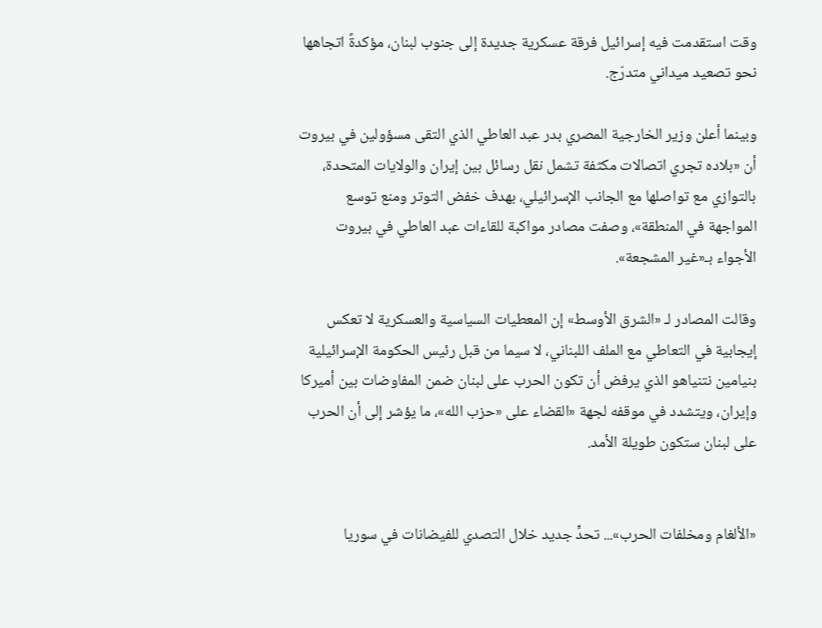وقت استقدمت فيه إسرائيل فرقة عسكرية جديدة إلى جنوب لبنان، مؤكدةً اتجاهها نحو تصعيد ميداني متدرّج.

وبينما أعلن وزير الخارجية المصري بدر عبد العاطي الذي التقى مسؤولين في بيروت أن «بلاده تجري اتصالات مكثفة تشمل نقل رسائل بين إيران والولايات المتحدة، بالتوازي مع تواصلها مع الجانب الإسرائيلي، بهدف خفض التوتر ومنع توسع المواجهة في المنطقة»، وصفت مصادر مواكبة للقاءات عبد العاطي في بيروت الأجواء بـ«غير المشجعة».

وقالت المصادر لـ «الشرق الأوسط» إن المعطيات السياسية والعسكرية لا تعكس إيجابية في التعاطي مع الملف اللبناني، لا سيما من قبل رئيس الحكومة الإسرائيلية بنيامين نتنياهو الذي يرفض أن تكون الحرب على لبنان ضمن المفاوضات بين أميركا وإيران، ويتشدد في موقفه لجهة «القضاء على «حزب الله»، ما يؤشر إلى أن الحرب على لبنان ستكون طويلة الأمد.


«الألغام ومخلفات الحرب»... تحدٍّ جديد خلال التصدي للفيضانات في سوريا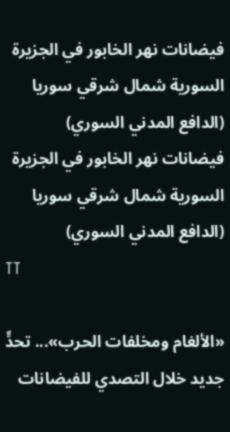فيضانات نهر الخابور في الجزيرة السورية شمال شرقي سوريا (الدافع المدني السوري)
فيضانات نهر الخابور في الجزيرة السورية شمال شرقي سوريا (الدافع المدني السوري)
TT

«الألغام ومخلفات الحرب»... تحدٍّ جديد خلال التصدي للفيضانات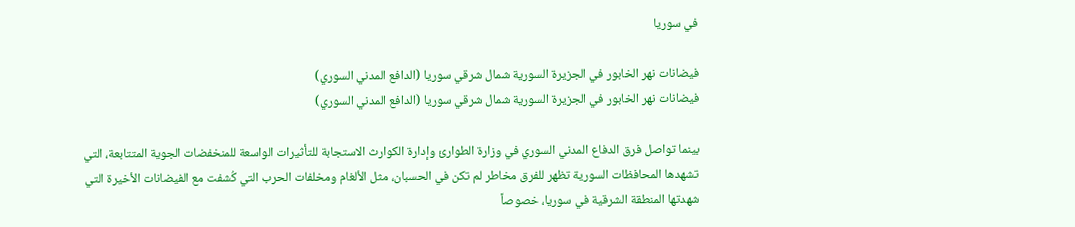في سوريا

فيضانات نهر الخابور في الجزيرة السورية شمال شرقي سوريا (الدافع المدني السوري)
فيضانات نهر الخابور في الجزيرة السورية شمال شرقي سوريا (الدافع المدني السوري)

بينما تواصل فرق الدفاع المدني السوري في وزارة الطوارئ وإدارة الكوارث الاستجابة للتأثيرات الواسعة للمنخفضات الجوية المتتابعة، التي تشهدها المحافظات السورية تظهر للفرق مخاطر لم تكن في الحسبان، مثل الألغام ومخلفات الحرب التي كُشفت مع الفيضانات الأخيرة التي شهدتها المنطقة الشرقية في سوريا، خصوصاً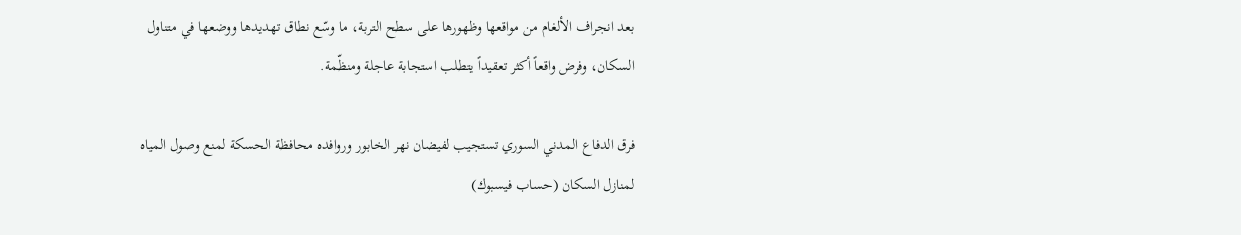بعد انجراف الألغام من مواقعها وظهورها على سطح التربة، ما وسّع نطاق تهديدها ووضعها في متناول السكان، وفرض واقعاً أكثر تعقيداً يتطلب استجابة عاجلة ومنظّمة.

فرق الدفاع المدني السوري تستجيب لفيضان نهر الخابور وروافده محافظة الحسكة لمنع وصول المياه لمنازل السكان (حساب فيسبوك)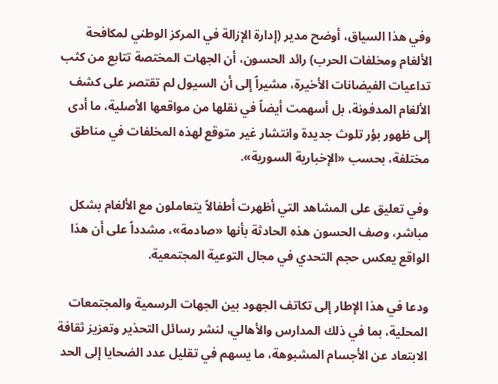وفي هذا السياق، أوضح مدير (إدارة الإزالة في المركز الوطني لمكافحة الألغام ومخلفات الحرب) رائد الحسون، أن الجهات المختصة تتابع من كثب تداعيات الفيضانات الأخيرة، مشيراً إلى أن السيول لم تقتصر على كشف الألغام المدفونة، بل أسهمت أيضاً في نقلها من مواقعها الأصلية، ما أدى إلى ظهور بؤر تلوث جديدة وانتشار غير متوقع لهذه المخلفات في مناطق مختلفة، بحسب «الإخبارية السورية».

وفي تعليق على المشاهد التي أظهرت أطفالاً يتعاملون مع الألغام بشكل مباشر، وصف الحسون هذه الحادثة بأنها «صادمة»، مشدداً على أن هذا الواقع يعكس حجم التحدي في مجال التوعية المجتمعية.

ودعا في هذا الإطار إلى تكاتف الجهود بين الجهات الرسمية والمجتمعات المحلية، بما في ذلك المدارس والأهالي، لنشر رسائل التحذير وتعزيز ثقافة الابتعاد عن الأجسام المشبوهة، ما يسهم في تقليل عدد الضحايا إلى الحد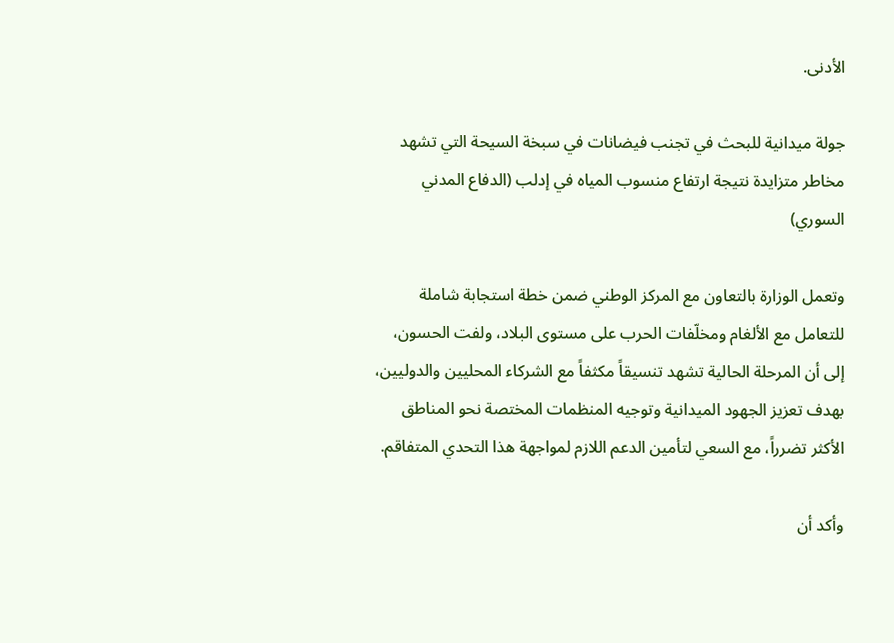الأدنى.

جولة ميدانية للبحث في تجنب فيضانات في سبخة السيحة التي تشهد مخاطر متزايدة نتيجة ارتفاع منسوب المياه في إدلب (الدفاع المدني السوري)

وتعمل الوزارة بالتعاون مع المركز الوطني ضمن خطة استجابة شاملة للتعامل مع الألغام ومخلّفات الحرب على مستوى البلاد، ولفت الحسون، إلى أن المرحلة الحالية تشهد تنسيقاً مكثفاً مع الشركاء المحليين والدوليين، بهدف تعزيز الجهود الميدانية وتوجيه المنظمات المختصة نحو المناطق الأكثر تضرراً، مع السعي لتأمين الدعم اللازم لمواجهة هذا التحدي المتفاقم.

وأكد أن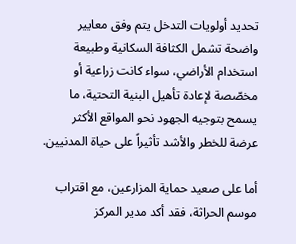تحديد أولويات التدخل يتم وفق معايير واضحة تشمل الكثافة السكانية وطبيعة استخدام الأراضي، سواء كانت زراعية أو مخصّصة لإعادة تأهيل البنية التحتية، ما يسمح بتوجيه الجهود نحو المواقع الأكثر عرضة للخطر والأشد تأثيراً على حياة المدنيين.

أما على صعيد حماية المزارعين، مع اقتراب موسم الحراثة، فقد أكد مدير المركز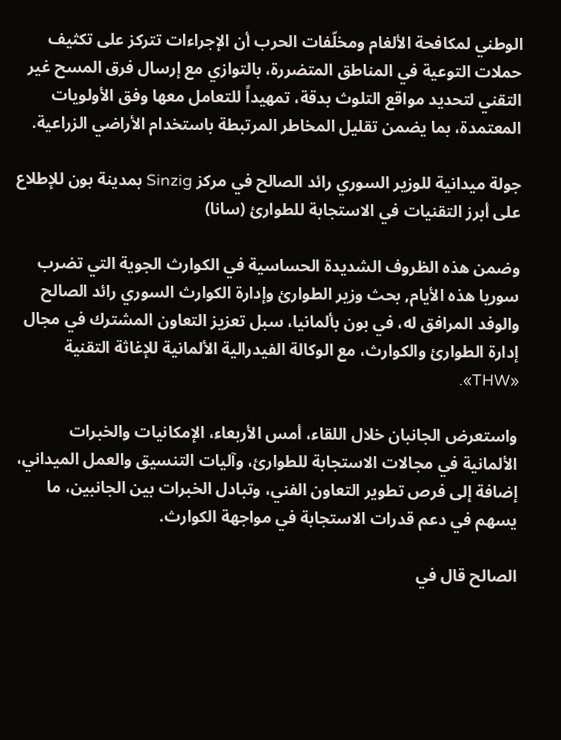الوطني لمكافحة الألغام ومخلّفات الحرب أن الإجراءات تتركز على تكثيف حملات التوعية في المناطق المتضررة، بالتوازي مع إرسال فرق المسح غير التقني لتحديد مواقع التلوث بدقة، تمهيداً للتعامل معها وفق الأولويات المعتمدة، بما يضمن تقليل المخاطر المرتبطة باستخدام الأراضي الزراعية.

جولة ميدانية للوزير السوري رائد الصالح في مركز Sinzig بمدينة بون للإطلاع على أبرز التقنيات في الاستجابة للطوارئ (سانا)

وضمن هذه الظروف الشديدة الحساسية في الكوارث الجوية التي تضرب سوريا هذه الأيام, بحث وزير الطوارئ وإدارة الكوارث السوري رائد الصالح والوفد المرافق له، في بون بألمانيا، سبل تعزيز التعاون المشترك في مجال إدارة الطوارئ والكوارث، مع الوكالة الفيدرالية الألمانية للإغاثة التقنية «THW».

واستعرض الجانبان خلال اللقاء، أمس الأربعاء، الإمكانيات والخبرات الألمانية في مجالات الاستجابة للطوارئ، وآليات التنسيق والعمل الميداني، إضافة إلى فرص تطوير التعاون الفني، وتبادل الخبرات بين الجانبين، ما يسهم في دعم قدرات الاستجابة في مواجهة الكوارث.

الصالح قال في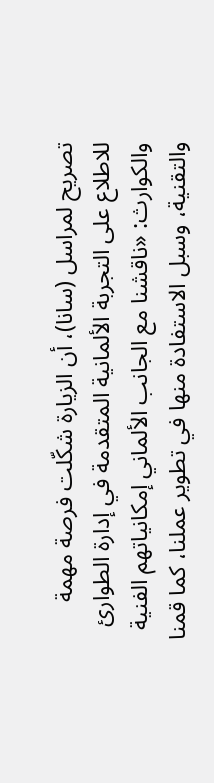تصريح لمراسل (سانا)، أن الزيارة شكّلت فرصة مهمة للاطلاع على التجربة الألمانية المتقدمة في إدارة الطوارئ والكوارث: «ناقشنا مع الجانب الألماني إمكانياتهم الفنية والتقنية، وسبل الاستفادة منها في تطوير عملنا، كما قمنا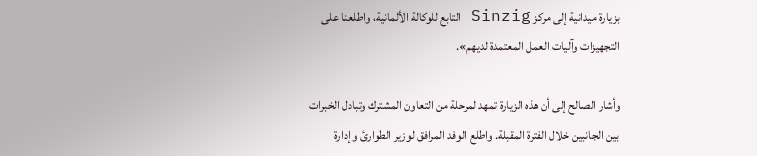بزيارة ميدانية إلى مركز Sinzig التابع للوكالة الألمانية، واطلعنا على التجهيزات وآليات العمل المعتمدة لديهم».

وأشار الصالح إلى أن هذه الزيارة تمهد لمرحلة من التعاون المشترك وتبادل الخبرات بين الجانبين خلال الفترة المقبلة. واطلع الوفد المرافق لوزير الطوارئ وإدارة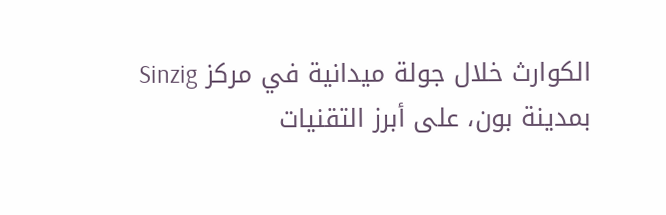الكوارث خلال جولة ميدانية في مركز Sinzig بمدينة بون، على أبرز التقنيات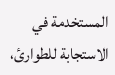المستخدمة في الاستجابة للطوارئ،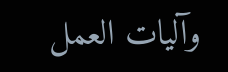وآليات العمل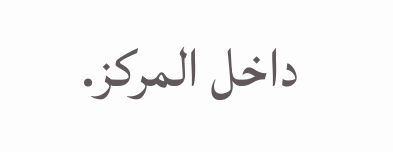داخل المركز.